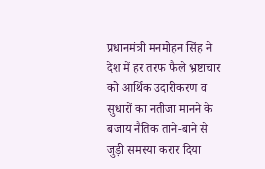प्रधानमंत्री मनमोहन सिंह ने देश में हर तरफ फैले भ्रष्टाचार को आर्थिक उदारीकरण व सुधारों का नतीजा मानने के बजाय नैतिक ताने-बाने से जुड़ी समस्या करार दिया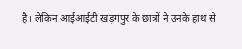है। लेकिन आईआईटी खड़गपुर के छात्रों ने उनके हाथ से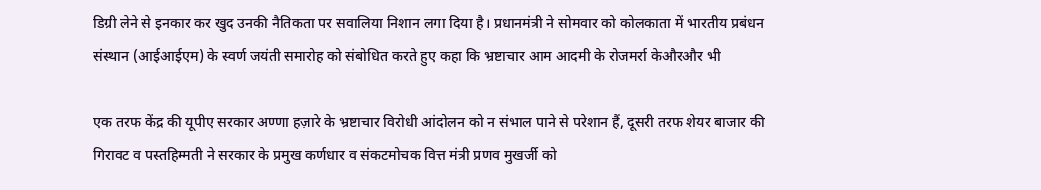डिग्री लेने से इनकार कर खुद उनकी नैतिकता पर सवालिया निशान लगा दिया है। प्रधानमंत्री ने सोमवार को कोलकाता में भारतीय प्रबंधन संस्थान (आईआईएम) के स्वर्ण जयंती समारोह को संबोधित करते हुए कहा कि भ्रष्टाचार आम आदमी के रोजमर्रा केऔरऔर भी

एक तरफ केंद्र की यूपीए सरकार अण्णा हज़ारे के भ्रष्टाचार विरोधी आंदोलन को न संभाल पाने से परेशान हैं, दूसरी तरफ शेयर बाजार की गिरावट व पस्तहिम्मती ने सरकार के प्रमुख कर्णधार व संकटमोचक वित्त मंत्री प्रणव मुखर्जी को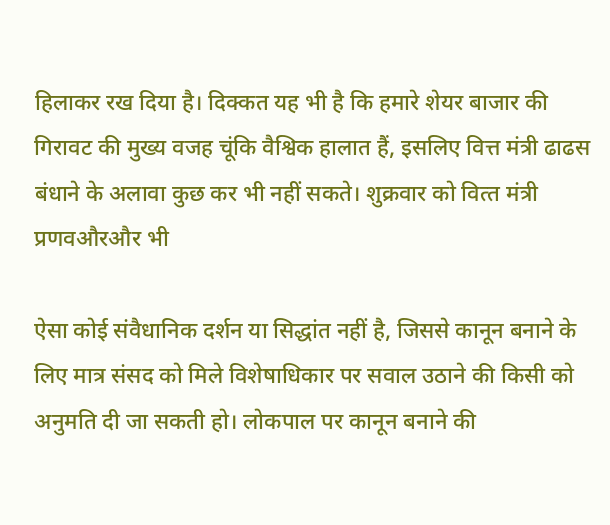हिलाकर रख दिया है। दिक्कत यह भी है कि हमारे शेयर बाजार की गिरावट की मुख्य वजह चूंकि वैश्विक हालात हैं, इसलिए वित्त मंत्री ढाढस बंधाने के अलावा कुछ कर भी नहीं सकते। शुक्रवार को वि‍त्‍त मंत्री प्रणवऔरऔर भी

ऐसा कोई संवैधानि‍क दर्शन या सि‍द्धांत नहीं है, जि‍ससे कानून बनाने के लि‍ए मात्र संसद को मि‍ले वि‍शेषाधि‍कार पर सवाल उठाने की किसी को अनुमति‍ दी जा सकती हो। लोकपाल पर कानून बनाने की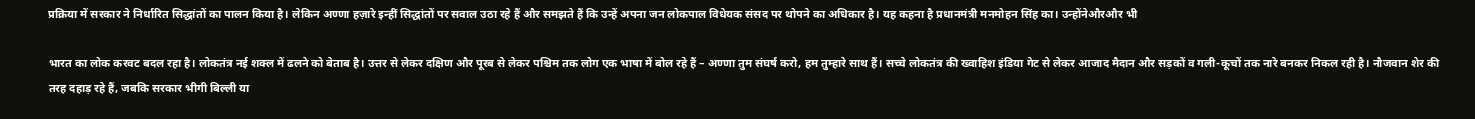प्रक्रि‍या में सरकार ने निर्धारित सि‍द्धांतों का पालन कि‍या है। लेकिन अण्णा हज़ारे इन्‍हीं सि‍द्धांतों पर सवाल उठा रहे हैं और समझते हैं कि‍ उन्‍हें अपना जन लोकपाल वि‍धेयक संसद पर थोपने का अधि‍कार है। यह कहना है प्रधानमंत्री मनमोहन सिंह का। उन्होंनेऔरऔर भी

भारत का लोक करवट बदल रहा है। लोकतंत्र नई शक्ल में ढलने को बेताब है। उत्तर से लेकर दक्षिण और पूरब से लेकर पश्चिम तक लोग एक भाषा में बोल रहे हैं – अण्णा तुम संघर्ष करो, हम तुम्हारे साथ हैं। सच्चे लोकतंत्र की ख्वाहिश इंडिया गेट से लेकर आजाद मैदान और सड़कों व गली-कूचों तक नारे बनकर निकल रही है। नौजवान शेर की तरह दहाड़ रहे हैं, जबकि सरकार भीगी बिल्ली या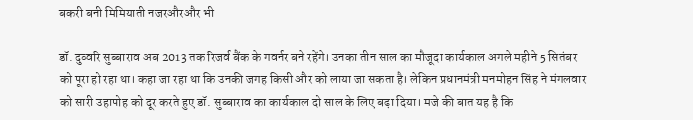बकरी बनी मिमियाती नजरऔरऔर भी

डॉ. दुव्वरि सुब्बाराव अब 2013 तक रिजर्व बैंक के गवर्नर बने रहेंगे। उनका तीन साल का मौजूदा कार्यकाल अगले महीने 5 सितंबर को पूरा हो रहा था। कहा जा रहा था कि उनकी जगह किसी और को लाया जा सकता है। लेकिन प्रधानमंत्री मनमोहन सिंह ने मंगलवार को सारी उहापोह को दूर करते हुए डॉ. सुब्बाराव का कार्यकाल दो साल के लिए बढ़ा दिया। मजे की बात यह है कि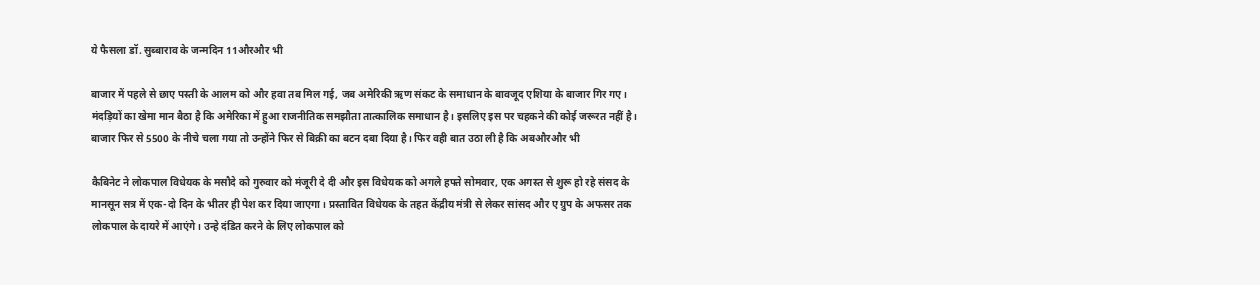ये फैसला डॉ. सुब्बाराव के जन्मदिन 11औरऔर भी

बाजार में पहले से छाए पस्ती के आलम को और हवा तब मिल गई, जब अमेरिकी ऋण संकट के समाधान के बावजूद एशिया के बाजार गिर गए। मंदड़ियों का खेमा मान बैठा है कि अमेरिका में हुआ राजनीतिक समझौता तात्कालिक समाधान है। इसलिए इस पर चहकने की कोई जरूरत नहीं है। बाजार फिर से 5500 के नीचे चला गया तो उन्होंने फिर से बिक्री का बटन दबा दिया है। फिर वही बात उठा ली है कि अबऔरऔर भी

कैबिनेट ने लोकपाल विधेयक के मसौदे को गुरुवार को मंजूरी दे दी और इस विधेयक को अगले हफ्ते सोमवार, एक अगस्त से शुरू हो रहे संसद के मानसून सत्र में एक-दो दिन के भीतर ही पेश कर दिया जाएगा। प्रस्तावित विधेयक के तहत केंद्रीय मंत्री से लेकर सांसद और ए ग्रुप के अफसर तक लोकपाल के दायरे में आएंगे। उन्हे दंडित करने के लिए लोकपाल को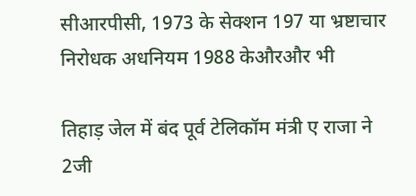सीआरपीसी, 1973 के सेक्शन 197 या भ्रष्टाचार निरोधक अधनियम 1988 केऔरऔर भी

तिहाड़ जेल में बंद पूर्व टेलिकॉम मंत्री ए राजा ने 2जी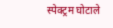स्पेक्ट्रम घोटाले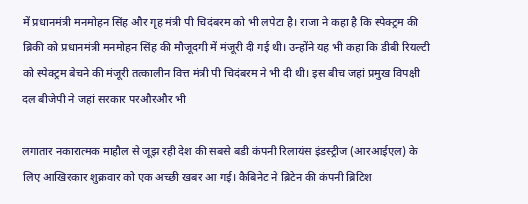में प्रधानमंत्री मनमोहन सिंह और गृह मंत्री पी चिदंबरम को भी लपेटा है। राजा ने कहा है कि स्पेक्ट्रम की ब्रिकी को प्रधानमंत्री मनमोहन सिंह की मौजूदगी में मंजूरी दी गई थी। उन्होंने यह भी कहा कि डीबी रियल्टी को स्पेक्ट्रम बेचने की मंजूरी तत्कालीन वित्त मंत्री पी चिदंबरम ने भी दी थी। इस बीच जहां प्रमुख विपक्षी दल बीजेपी ने जहां सरकार परऔरऔर भी

लगातार नकारात्मक माहौल से जूझ रही देश की सबसे बडी कंपनी रिलायंस इंडस्ट्रीज (आरआईएल) के लिए आखिरकार शुक्रवार को एक अच्छी खबर आ गई। कैबिनेट ने ब्रिटेन की कंपनी ब्रिटिश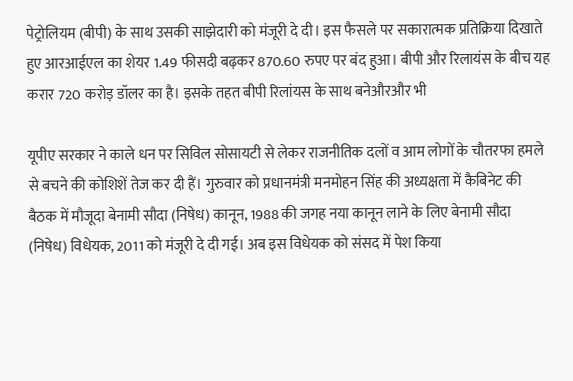पेट्रोलियम (बीपी) के साथ उसकी साझेदारी को मंजूरी दे दी। इस फैसले पर सकारात्मक प्रतिक्रिया दिखाते हुए आरआईएल का शेयर 1.49 फीसदी बढ़कर 870.60 रुपए पर बंद हुआ। बीपी और रिलायंस के बीच यह करार 720 करोड़ डॉलर का है। इसके तहत बीपी रिलांयस के साथ बनेऔरऔर भी

यूपीए सरकार ने काले धन पर सिविल सोसायटी से लेकर राजनीतिक दलों व आम लोगों के चौतरफा हमले से बचने की कोशिशें तेज कर दी हैं। गुरुवार को प्रधानमंत्री मनमोहन सिंह की अध्यक्षता में कैबिनेट की बैठक में मौजूदा बेनामी सौदा (निषेध) कानून, 1988 की जगह नया कानून लाने के लिए बेनामी सौदा (निषेध) विधेयक, 2011 को मंजूरी दे दी गई। अब इस विधेयक को संसद में पेश किया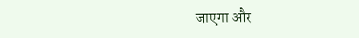जाएगा और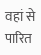वहां से पारित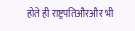होते ही राष्ट्रपतिऔरऔर भी